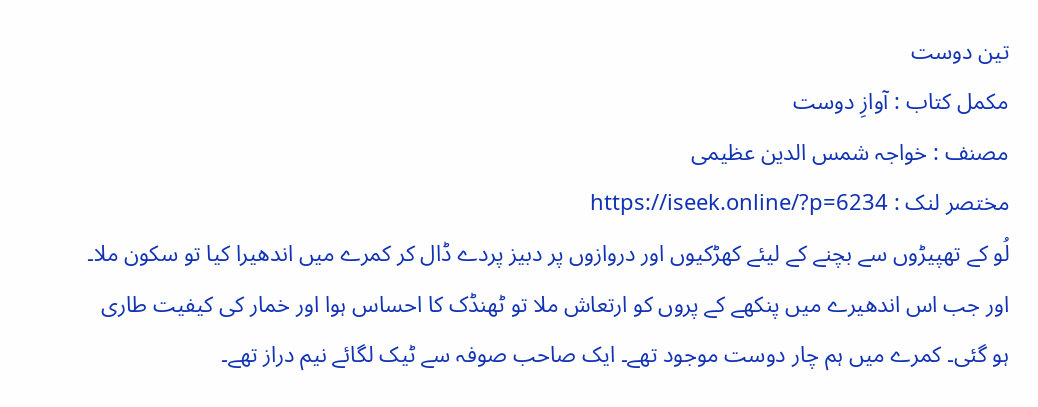تین دوست
مکمل کتاب : آوازِ دوست
مصنف : خواجہ شمس الدین عظیمی
مختصر لنک : https://iseek.online/?p=6234
لُو کے تھپیڑوں سے بچنے کے لیئے کھڑکیوں اور دروازوں پر دبیز پردے ڈال کر کمرے میں اندھیرا کیا تو سکون ملا۔ اور جب اس اندھیرے میں پنکھے کے پروں کو ارتعاش ملا تو ٹھنڈک کا احساس ہوا اور خمار کی کیفیت طاری ہو گئی۔ کمرے میں ہم چار دوست موجود تھے۔ ایک صاحب صوفہ سے ٹیک لگائے نیم دراز تھے۔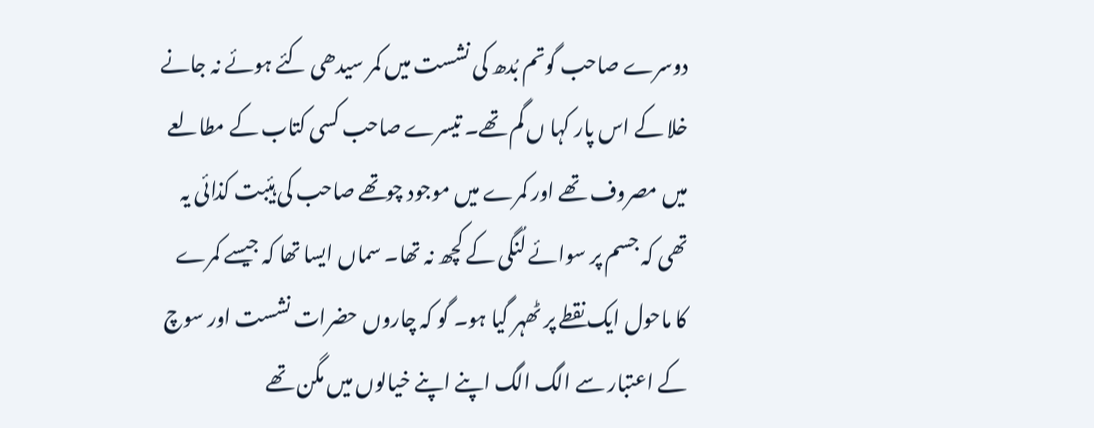دوسرے صاحب گوتم بُدھ کی نشست میں کمر سیدھی کئے ہوئے نہ جانے خلا کے اس پار کہا ں گم تھے۔ تیسرے صاحب کسی کتاب کے مطالعے میں مصروف تھے اور کمرے میں موجود چوتھے صاحب کی ہیٔبت کذائی یہ تھی کہ جسم پر سوائے لُنگی کے کچھ نہ تھا۔ سماں ایسا تھا کہ جیسے کمرے کا ماحول ایک نقطے پر ٹھہر گیا ہو۔ گو کہ چاروں حضرات نشست اور سوچ کے اعتبار سے الگ الگ اپنے اپنے خیالوں میں مگن تھے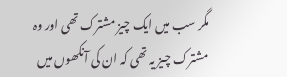مگر سب میں ایک چیز مشترک تھی اور وہ مشترک چیز یہ تھی کہ ان کی آنکھوں میں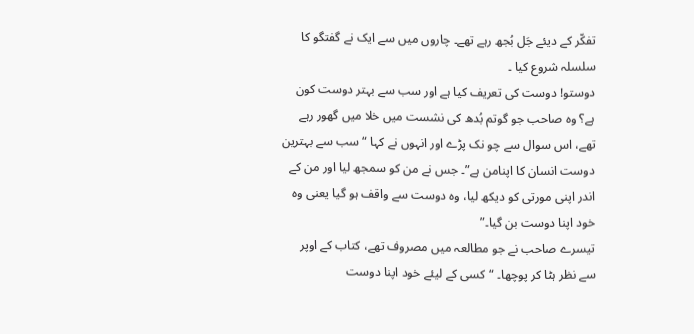تفکّر کے دیئے جَل بُجھ رہے تھے۔ چاروں میں سے ایک نے گفتگو کا سلسلہ شروع کیا ۔
دوستو! دوست کی تعریف کیا ہے اور سب سے بہتر دوست کون ہے؟ وہ صاحب جو گوتم بُدھ کی نشست میں خلا میں گھور رہے تھے، اس سوال سے چو نک پڑے اور انہوں نے کہا “سب سے بہترین دوست انسان کا اپنامن ہے”۔ جس نے من کو سمجھ لیا اور من کے اندر اپنی مورتی کو دیکھ لیا، وہ دوست سے واقف ہو گیا یعنی وہ خود اپنا دوست بن گیا۔”
تیسرے صاحب نے جو مطالعہ میں مصروف تھے، کتاب کے اوپر سے نظر ہٹا کر پوچھا۔ “کسی کے لیئے خود اپنا دوست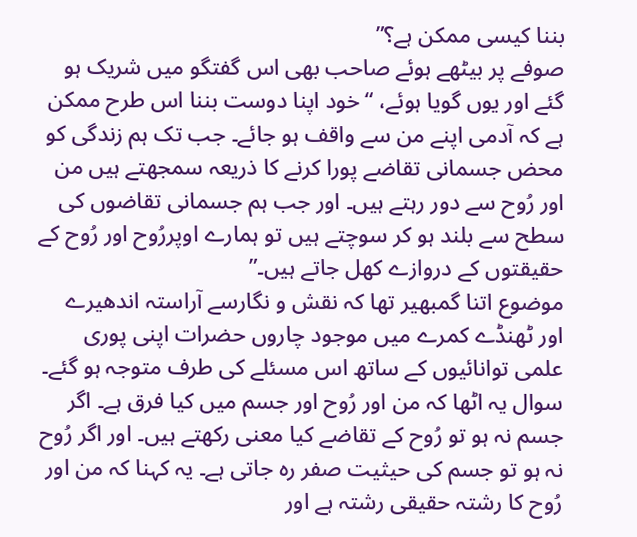بننا کیسی ممکن ہے؟”
صوفے پر بیٹھے ہوئے صاحب بھی اس گفتگو میں شریک ہو گئے اور یوں گویا ہوئے، “خود اپنا دوست بننا اس طرح ممکن ہے کہ آدمی اپنے من سے واقف ہو جائے۔ جب تک ہم زندگی کو محض جسمانی تقاضے پورا کرنے کا ذریعہ سمجھتے ہیں من اور رُوح سے دور رہتے ہیں۔ اور جب ہم جسمانی تقاضوں کی سطح سے بلند ہو کر سوچتے ہیں تو ہمارے اوپررُوح اور رُوح کے حقیقتوں کے دروازے کھل جاتے ہیں۔”
موضوع اتنا گمبھیر تھا کہ نقش و نگارسے آراستہ اندھیرے اور ٹھنڈے کمرے میں موجود چاروں حضرات اپنی پوری علمی توانائیوں کے ساتھ اس مسئلے کی طرف متوجہ ہو گئے۔ سوال یہ اٹھا کہ من اور رُوح اور جسم میں کیا فرق ہے۔ اگر جسم نہ ہو تو رُوح کے تقاضے کیا معنی رکھتے ہیں۔ اور اگر رُوح نہ ہو تو جسم کی حیثیت صفر رہ جاتی ہے۔ یہ کہنا کہ من اور رُوح کا رشتہ حقیقی رشتہ ہے اور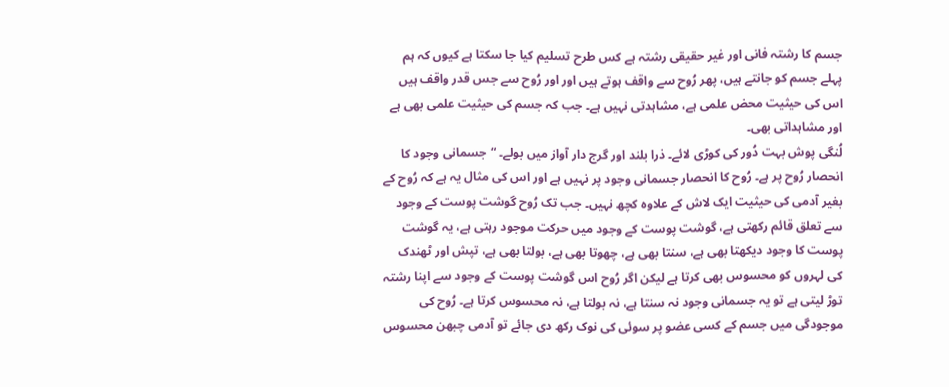جسم کا رشتہ فانی اور غیر حقیقی رشتہ ہے کس طرح تسلیم کیا جا سکتا ہے کیوں کہ ہم پہلے جسم کو جانتے ہیں، پھر رُوح سے واقف ہوتے ہیں اور اور رُوح سے جس قدر واقف ہیں اس کی حیثیت محض علمی ہے، مشاہدتی نہیں ہے۔ جب کہ جسم کی حیثیت علمی بھی ہے اور مشاہداتی بھی۔
لُنگی پوش بہت دُور کی کوڑی لائے۔ ذرا بلند اور گرج دار آواز میں بولے۔ “جسمانی وجود کا انحصار رُوح پر ہے۔ رُوح کا انحصار جسمانی وجود پر نہیں ہے اور اس کی مثال یہ ہے کہ رُوح کے بغیر آدمی کی حیثیت ایک لاش کے علاوہ کچھ نہیں۔ جب تک رُوح گوشت پوست کے وجود سے تعلق قائم رکھتی ہے، گوشت پوست کے وجود میں حرکت موجود رہتی ہے، یہ گوشت پوست کا وجود دیکھتا بھی ہے، سنتا بھی ہے، چھوتا بھی ہے، بولتا بھی ہے، تپش اور ٹھندک کی لہروں کو محسوس بھی کرتا ہے لیکن اگر رُوح اس گوشت پوست کے وجود سے اپنا رشتہ توڑ لیتی ہے تو یہ جسمانی وجود نہ سنتا ہے، نہ بولتا ہے، نہ محسوس کرتا ہے۔ رُوح کی موجودگی میں جسم کے کسی عضو پر سوئی کی نوک رکھ دی جائے تو آدمی چبھن محسوس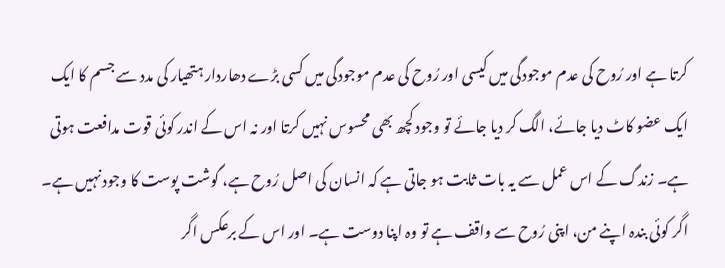کرتا ہے اور رُوح کی عدم موجودگی میں کیسی اور رُوح کی عدم موجودگی میں کسی بڑے دھاردار ہتھیار کی مدد سے جسم کا ایک ایک عضو کاٹ دیا جائے، الگ کر دیا جائے تو وجود کچھ بھی محسوس نہیں کرتا اور نہ اس کے اندر کوئی قوت مدافعت ہوتی ہے۔ زندگ کے اس عمل سے یہ بات ثابت ہو جاتی ہے کہ انسان کی اصل رُوح ہے، گوشت پوست کا وجود نہیں ہے۔ اگر کوئی بندہ اپنے من، اپنی رُوح سے واقف ہے تو وہ اپنا دوست ہے۔ اور اس کے برعکس اگر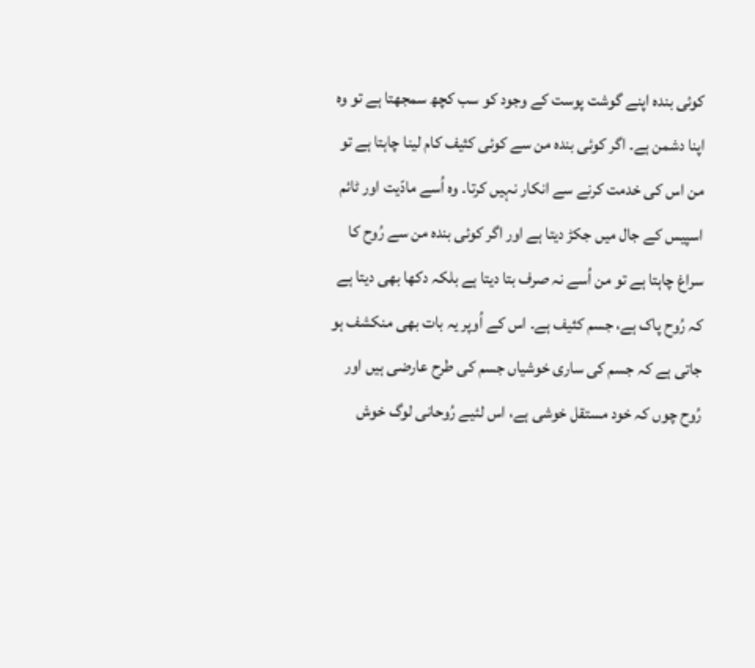کوئی بندہ اپنے گوشت پوست کے وجود کو سب کچھ سمجھتا ہے تو وہ اپنا دشمن ہے۔ اگر کوئی بندہ من سے کوئی کثیف کام لینا چاہتا ہے تو من اس کی خدمت کرنے سے انکار نہیں کرتا۔ وہ اُسے مادّیت اور ٹائم اسپیس کے جال میں جکڑ دیتا ہے اور اگر کوئی بندہ من سے رُوح کا سراغ چاہتا ہے تو من اُسے نہ صرف بتا دیتا ہے بلکہ دکھا بھی دیتا ہے کہ رُوح پاک ہے، جسم کثیف ہے۔ اس کے اُوپر یہ بات بھی منکشف ہو جاتی ہے کہ جسم کی ساری خوشیاں جسم کی طرح عارضی ہیں اور رُوح چوں کہ خود مستقل خوشی ہے، اس لئیے رُوحانی لوگ خوش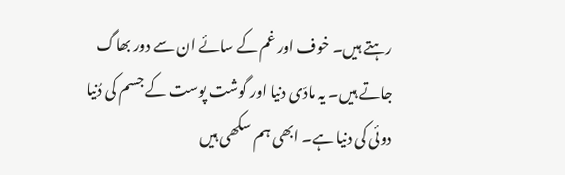رہتے ہیں۔ خوف اور غم کے سائے ان سے دور بھاگ جاتے ہیں۔ یہ مادّی دنیا اور گوشت پوست کے جسم کی دُنیا دوئی کی دنیا ہے۔ ابھی ہم سکھی ہیں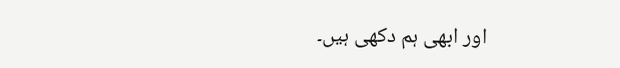اور ابھی ہم دکھی ہیں۔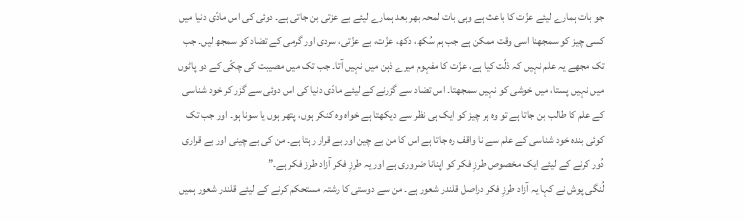جو بات ہمارے لیئے عزّت کا باعث ہے وہی بات لمحہ بھر بعد ہمارے لیئے بے عزتی بن جاتی ہے۔ دوئی کی اس مادّی دنیا میں کسی چیز کو سمجھنا اسی وقت ممکن ہے جب ہم سُکھ، دکھ، عزّت، بے عزّتی، سردی اور گرمی کے تضاد کو سمجھ لیں۔ جب تک مجھے یہ علم نہیں کہ ذلّت کیا ہے، عزّت کا مفہوم میرے ذہن میں نہیں آتا۔ جب تک میں مصیبت کی چکّی کے دو پاٹوں میں نہیں پستا، میں خوشی کو نہیں سمجھتا۔ اس تضاد سے گزرنے کے لیئے مادّی دنیا کی اس دوئی سے گزر کر خود شناسی کے علم کا طالب بن جاتا ہے تو وہ ہر چیز کو ایک ہی نظر سے دیکھتا ہے خواہ وہ کنکر ہوں، پتھر ہوں یا سونا ہو۔ اور جب تک کوئی بندہ خود شناسی کے علم سے نا واقف رہ جاتا ہے اس کا من بے چین اور بے قرار رہتا ہے۔ من کی بے چینی اور بے قراری دُور کرنے کے لیئے ایک مخصوص طرزِ فکر کو اپنانا ضروری ہے اور یہ طرزِ فکر آزاد طرز فکر ہے۔”
لُنگی پوش نے کہا یہ آزاد طرزِ فکر دراصل قلندر شعور ہے۔ من سے دوستی کا رشتہ مستحکم کرنے کے لیئے قلندر شعور ہمیں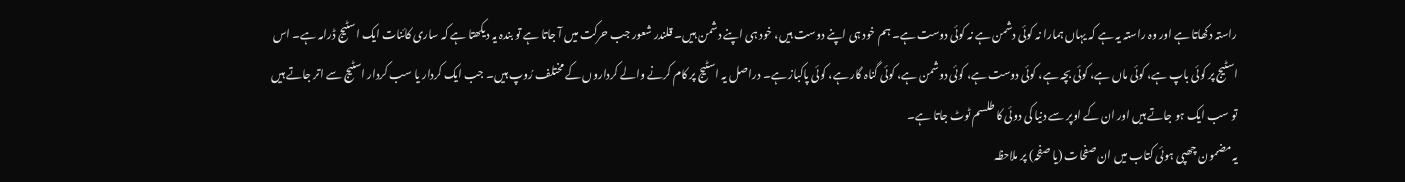راستہ دکھاتا ہے اور وہ راستہ یہ ہے کہ یہاں ہمارا نہ کوئی دشمن ہے نہ کوئی دوست ہے۔ ہم خود ہی اپنے دوست ہیں، خود ہی اپنے دشمن ہیں۔ قلندر شعور جب حرکت میں آ جاتا ہے تو بندہ یہ دیکھتا ہے کہ ساری کائنات ایک اسٹیج ڈرامہ ہے۔ اس اسٹیج پر کوئی باپ ہے، کوئی ماں ہے، کوئی بچہ ہے، کوئی دوست ہے، کوئی دوشمن ہے، کوئی گناہ گار ہے، کوئی پاکباز ہے۔ دراصل یہ اسٹیج پر کام کرنے والے کرداروں کے مختلف رُوپ ہیں۔ جب ایک کردار یا سب کردار اسٹیج سے اتر جاتے ہیں تو سب ایک ہو جاتے ہیں اور ان کے اوپر سے دنیا کی دوئی کا طلسم ٹوٹ جاتا ہے۔
یہ مضمون چھپی ہوئی کتاب میں ان صفحات (یا صفحہ) پر ملاحظہ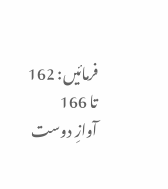فرمائیں: 162 تا 166
آوازِ دوست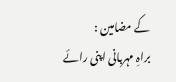کے مضامین :
براہِ مہربانی اپنی رائے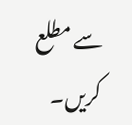سے مطلع کریں۔